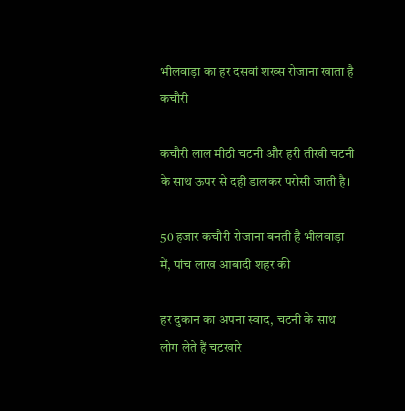भीलवाड़ा का हर दसवां शख्स रोजाना खाता है कचौरी

कचौरी लाल मीठी चटनी और हरी तीखी चटनी के साथ ऊपर से दही डालकर परोसी जाती है।

50 हजार कचौरी रोजाना बनती है भीलवाड़ा में, पांच लाख आबादी शहर की

हर दुकान का अपना स्वाद, चटनी के साथ लोग लेते हैं चटखारे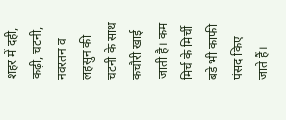शहर में दही, कढ़ी, चटनी, नवरतन व लहसुन की चटनी के साथ कचौरी खाई जाती है। कम मिर्च के मिर्ची बडे भी काफी पंसद किए जाते हैं।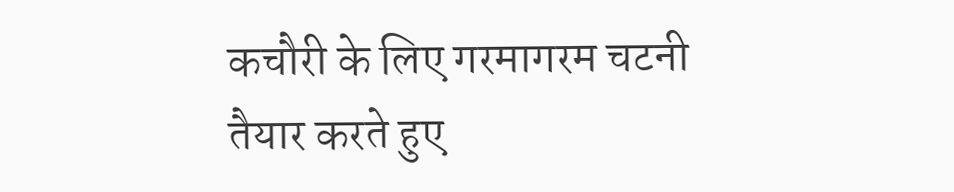कचौरी के लिए गरमागरम चटनी तैयार करते हुए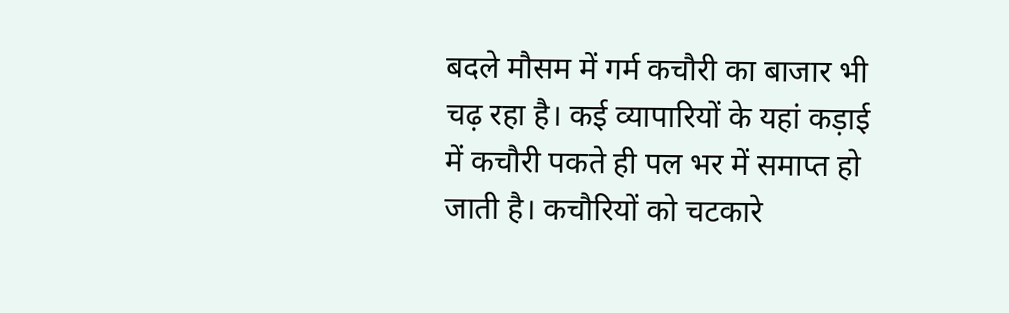बदले मौसम में गर्म कचौरी का बाजार भी चढ़ रहा है। कई व्यापारियों के यहां कड़ाई में कचौरी पकते ही पल भर में समाप्त हो जाती है। कचौरियों को चटकारे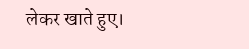लेकर खाते हुए।